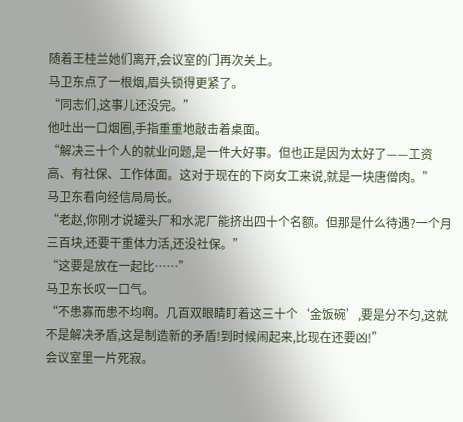随着王桂兰她们离开,会议室的门再次关上。
马卫东点了一根烟,眉头锁得更紧了。
“同志们,这事儿还没完。”
他吐出一口烟圈,手指重重地敲击着桌面。
“解决三十个人的就业问题,是一件大好事。但也正是因为太好了——工资高、有社保、工作体面。这对于现在的下岗女工来说,就是一块唐僧肉。”
马卫东看向经信局局长。
“老赵,你刚才说罐头厂和水泥厂能挤出四十个名额。但那是什么待遇?一个月三百块,还要干重体力活,还没社保。”
“这要是放在一起比……”
马卫东长叹一口气。
“不患寡而患不均啊。几百双眼睛盯着这三十个‘金饭碗’,要是分不匀,这就不是解决矛盾,这是制造新的矛盾!到时候闹起来,比现在还要凶!”
会议室里一片死寂。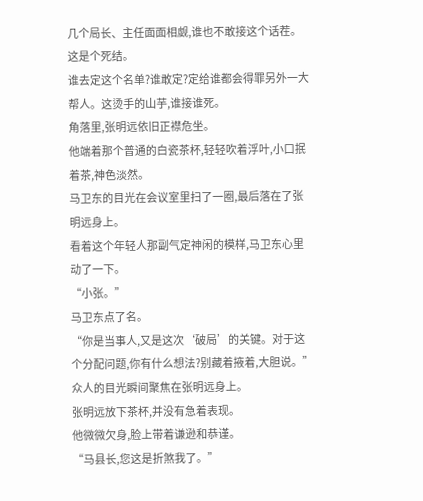几个局长、主任面面相觑,谁也不敢接这个话茬。
这是个死结。
谁去定这个名单?谁敢定?定给谁都会得罪另外一大帮人。这烫手的山芋,谁接谁死。
角落里,张明远依旧正襟危坐。
他端着那个普通的白瓷茶杯,轻轻吹着浮叶,小口抿着茶,神色淡然。
马卫东的目光在会议室里扫了一圈,最后落在了张明远身上。
看着这个年轻人那副气定神闲的模样,马卫东心里动了一下。
“小张。”
马卫东点了名。
“你是当事人,又是这次‘破局’的关键。对于这个分配问题,你有什么想法?别藏着掖着,大胆说。”
众人的目光瞬间聚焦在张明远身上。
张明远放下茶杯,并没有急着表现。
他微微欠身,脸上带着谦逊和恭谨。
“马县长,您这是折煞我了。”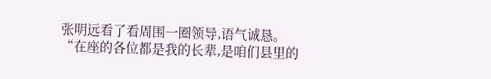张明远看了看周围一圈领导,语气诚恳。
“在座的各位都是我的长辈,是咱们县里的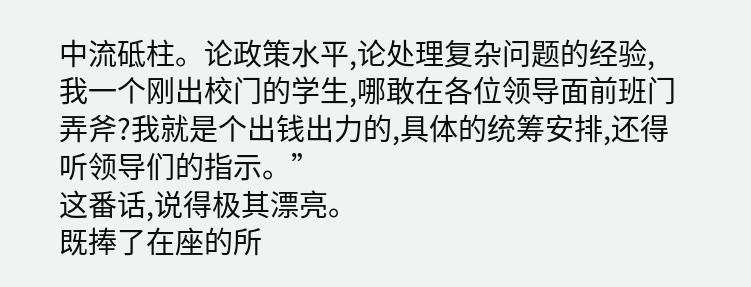中流砥柱。论政策水平,论处理复杂问题的经验,我一个刚出校门的学生,哪敢在各位领导面前班门弄斧?我就是个出钱出力的,具体的统筹安排,还得听领导们的指示。”
这番话,说得极其漂亮。
既捧了在座的所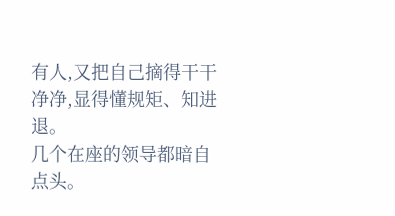有人,又把自己摘得干干净净,显得懂规矩、知进退。
几个在座的领导都暗自点头。